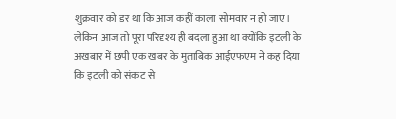शुक्रवार को डर था कि आज कहीं काला सोमवार न हो जाए। लेकिन आज तो पूरा परिदृश्य ही बदला हुआ था क्योंकि इटली के अखबार में छपी एक खबर के मुताबिक आईएफएम ने कह दिया कि इटली को संकट से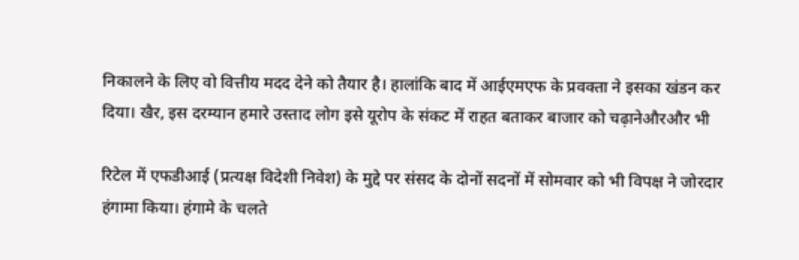निकालने के लिए वो वित्तीय मदद देने को तैयार है। हालांकि बाद में आईएमएफ के प्रवक्ता ने इसका खंडन कर दिया। खैर, इस दरम्यान हमारे उस्ताद लोग इसे यूरोप के संकट में राहत बताकर बाजार को चढ़ानेऔरऔर भी

रिटेल में एफडीआई (प्रत्यक्ष विदेशी निवेश) के मुद्दे पर संसद के दोनों सदनों में सोमवार को भी विपक्ष ने जोरदार हंगामा किया। हंगामे के चलते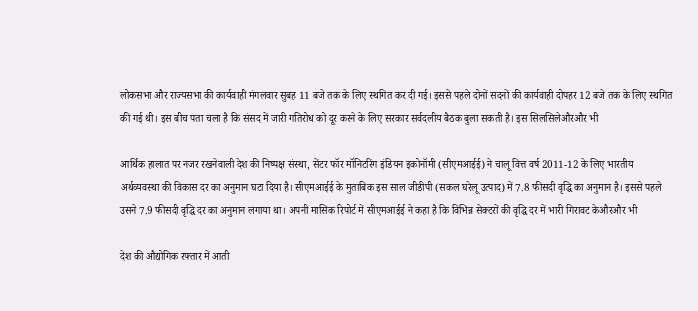लोकसभा और राज्यसभा की कार्यवाही मंगलवार सुबह 11 बजे तक के लिए स्थगित कर दी गई। इससे पहले दोनों सदनों की कार्यवाही दोपहर 12 बजे तक के लिए स्थगित की गई थी। इस बीच पता चला है कि संसद में जारी गतिरोध को दूर करने के लिए सरकार सर्वदलीय बैठक बुला सकती है। इस सिलसिलेऔरऔर भी

आर्थिक हालात पर नजर रखनेवाली देश की निष्पक्ष संस्था, सेंटर फॉर मॉनिटरिंग इंडियन इकोनॉमी (सीएमआईई) ने चालू वित्त वर्ष 2011-12 के लिए भारतीय अर्थव्यवस्था की विकास दर का अनुमान घटा दिया है। सीएमआईई के मुताबिक इस साल जीडीपी (सकल घरेलू उत्पाद) में 7.8 फीसदी वृद्धि का अनुमान है। इससे पहले उसने 7.9 फीसदी वृद्धि दर का अनुमान लगाया था। अपनी मासिक रिपोर्ट में सीएमआईई ने कहा है कि विभिन्न सेक्टरों की वृद्धि दर में भारी गिरावट केऔरऔर भी

देश की औद्योगिक रफ्तार में आती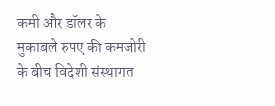कमी और डॉलर के मुकाबले रुपए की कमजोरी के बीच विदेशी संस्थागत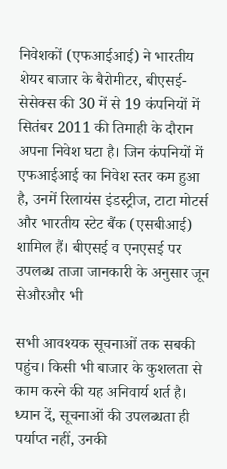निवेशकों (एफआईआई) ने भारतीय शेयर बाजार के बैरोमीटर, बीएसई-सेसेक्स की 30 में से 19 कंपनियों में सितंबर 2011 की तिमाही के दौरान अपना निवेश घटा है। जिन कंपनियों में एफआईआई का निवेश स्तर कम हुआ है, उनमें रिलायंस इंडस्ट्रीज, टाटा मोटर्स और भारतीय स्टेट बैंक (एसबीआई) शामिल हैं। बीएसई व एनएसई पर उपलब्ध ताजा जानकारी के अनुसार जून सेऔरऔर भी

सभी आवश्यक सूचनाओं तक सबकी पहुंच। किसी भी बाजार के कुशलता से काम करने की यह अनिवार्य शर्त है। ध्यान दें, सूचनाओं की उपलब्धता ही पर्याप्त नहीं, उनकी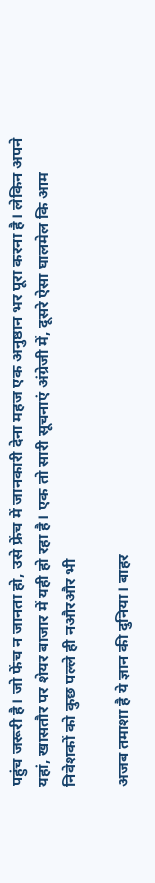पहुंच जरूरी है। जो फेंच न जानता हो, उसे फ्रेंच में जानकारी देना महज एक अनुष्ठान भर पूरा करना है। लेकिन अपने यहां, खासतौर पर शेयर बाजार में यही हो रहा है। एक तो सारी सूचनाएं अंग्रेजी में, दूसरे ऐसा घालमेल कि आम निवेशकों को कुछ पल्ले ही नऔरऔर भी

अजब तमाशा है ये ज्ञान की दुनिया। बाहर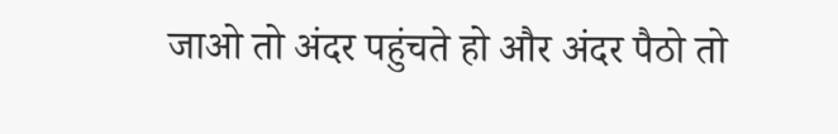जाओ तो अंदर पहुंचते हो और अंदर पैठो तो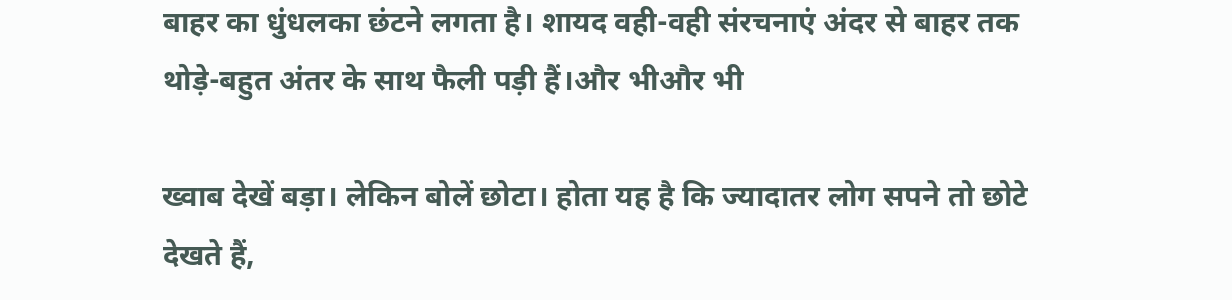बाहर का धुंधलका छंटने लगता है। शायद वही-वही संरचनाएं अंदर से बाहर तक थोड़े-बहुत अंतर के साथ फैली पड़ी हैं।और भीऔर भी

ख्वाब देखें बड़ा। लेकिन बोलें छोटा। होता यह है कि ज्यादातर लोग सपने तो छोटे देखते हैं,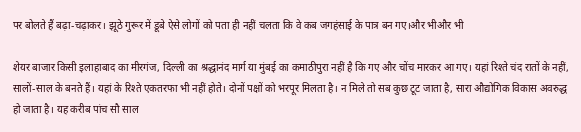पर बोलते हैं बढ़ा-चढ़ाकर। झूठे गुरूर में डूबे ऐसे लोगों को पता ही नहीं चलता कि वे कब जगहंसाई के पात्र बन गए।और भीऔर भी

शेयर बाजार किसी इलाहाबाद का मीरगंज, दिल्ली का श्रद्धानंद मार्ग या मुंबई का कमाठीपुरा नहीं है कि गए और चोंच मारकर आ गए। यहां रिश्ते चंद रातों के नहीं, सालों-साल के बनते हैं। यहां के रिश्ते एकतरफा भी नहीं होते। दोनों पक्षों को भरपूर मिलता है। न मिले तो सब कुछ टूट जाता है, सारा औद्योगिक विकास अवरुद्ध हो जाता है। यह करीब पांच सौ साल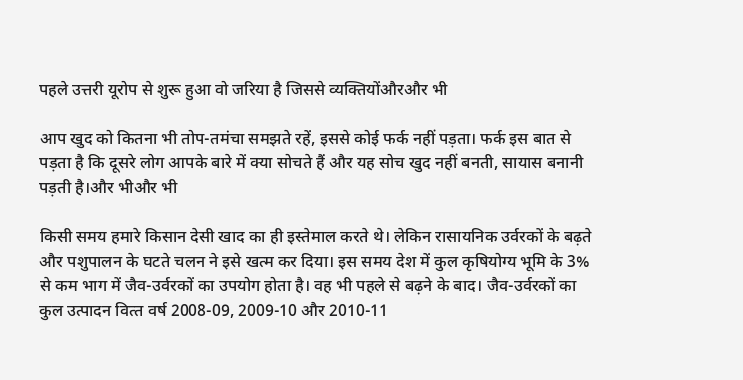पहले उत्तरी यूरोप से शुरू हुआ वो जरिया है जिससे व्यक्तियोंऔरऔर भी

आप खुद को कितना भी तोप-तमंचा समझते रहें, इससे कोई फर्क नहीं पड़ता। फर्क इस बात से पड़ता है कि दूसरे लोग आपके बारे में क्या सोचते हैं और यह सोच खुद नहीं बनती, सायास बनानी पड़ती है।और भीऔर भी

किसी समय हमारे किसान देसी खाद का ही इस्तेमाल करते थे। लेकिन रासायनिक उर्वरकों के बढ़ते और पशुपालन के घटते चलन ने इसे खत्म कर दिया। इस समय देश में कुल कृषियोग्‍य भूमि के 3% से कम भाग में जैव-उर्वरकों का उपयोग होता है। वह भी पहले से बढ़ने के बाद। जैव-उर्वरकों का कुल उत्‍पादन वित्‍त वर्ष 2008-09, 2009-10 और 2010-11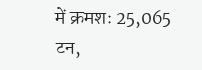में क्रमशः 25,065 टन,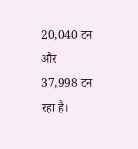20,040 टन और 37,998 टन रहा है।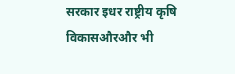सरकार इधर राष्ट्रीय कृषि विकासऔरऔर भी